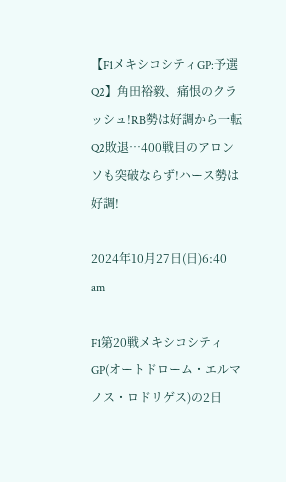【F1メキシコシティGP:予選Q2】角田裕毅、痛恨のクラッシュ!RB勢は好調から一転Q2敗退…400戦目のアロンソも突破ならず!ハース勢は好調!

2024年10月27日(日)6:40 am

F1第20戦メキシコシティGP(オートドローム・エルマノス・ロドリゲス)の2日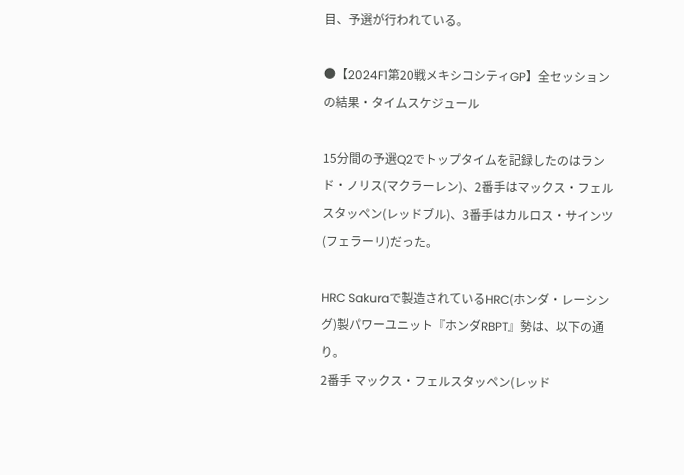目、予選が行われている。

●【2024F1第20戦メキシコシティGP】全セッションの結果・タイムスケジュール

15分間の予選Q2でトップタイムを記録したのはランド・ノリス(マクラーレン)、2番手はマックス・フェルスタッペン(レッドブル)、3番手はカルロス・サインツ(フェラーリ)だった。

HRC Sakuraで製造されているHRC(ホンダ・レーシング)製パワーユニット『ホンダRBPT』勢は、以下の通り。
2番手 マックス・フェルスタッペン(レッド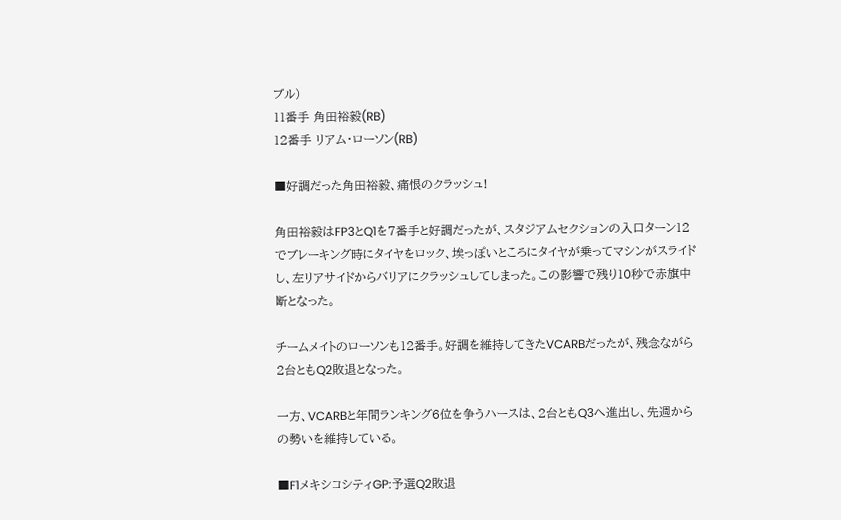ブル)
11番手 角田裕毅(RB)
12番手 リアム・ローソン(RB)

■好調だった角田裕毅、痛恨のクラッシュ!

角田裕毅はFP3とQ1を7番手と好調だったが、スタジアムセクションの入口ターン12でブレーキング時にタイヤをロック、埃っぽいところにタイヤが乗ってマシンがスライドし、左リアサイドからバリアにクラッシュしてしまった。この影響で残り10秒で赤旗中断となった。

チームメイトのローソンも12番手。好調を維持してきたVCARBだったが、残念ながら2台ともQ2敗退となった。

一方、VCARBと年間ランキング6位を争うハースは、2台ともQ3へ進出し、先週からの勢いを維持している。

■F1メキシコシティGP:予選Q2敗退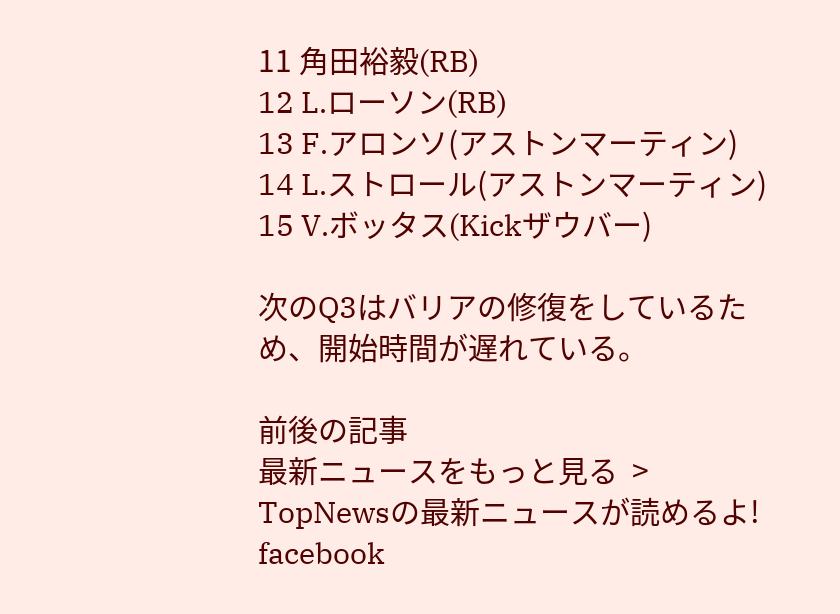11 角田裕毅(RB)
12 L.ローソン(RB)
13 F.アロンソ(アストンマーティン)
14 L.ストロール(アストンマーティン)
15 V.ボッタス(Kickザウバー)

次のQ3はバリアの修復をしているため、開始時間が遅れている。

前後の記事
最新ニュースをもっと見る  >
TopNewsの最新ニュースが読めるよ!
facebook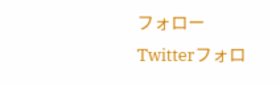フォロー Twitterフォロ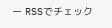ー RSSでチェック